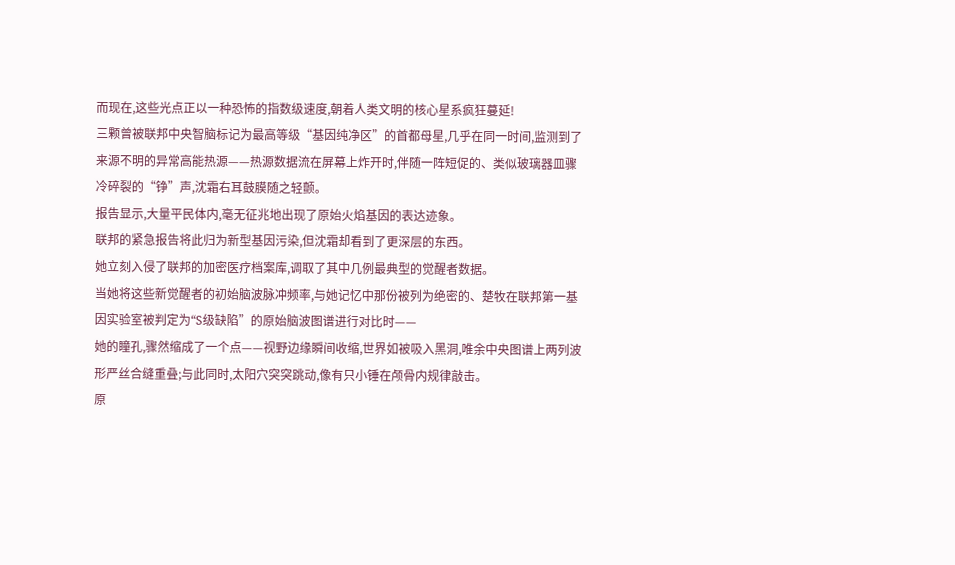而现在,这些光点正以一种恐怖的指数级速度,朝着人类文明的核心星系疯狂蔓延!
三颗曾被联邦中央智脑标记为最高等级“基因纯净区”的首都母星,几乎在同一时间,监测到了来源不明的异常高能热源——热源数据流在屏幕上炸开时,伴随一阵短促的、类似玻璃器皿骤冷碎裂的“铮”声,沈霜右耳鼓膜随之轻颤。
报告显示,大量平民体内,毫无征兆地出现了原始火焰基因的表达迹象。
联邦的紧急报告将此归为新型基因污染,但沈霜却看到了更深层的东西。
她立刻入侵了联邦的加密医疗档案库,调取了其中几例最典型的觉醒者数据。
当她将这些新觉醒者的初始脑波脉冲频率,与她记忆中那份被列为绝密的、楚牧在联邦第一基因实验室被判定为“S级缺陷”的原始脑波图谱进行对比时——
她的瞳孔,骤然缩成了一个点——视野边缘瞬间收缩,世界如被吸入黑洞,唯余中央图谱上两列波形严丝合缝重叠;与此同时,太阳穴突突跳动,像有只小锤在颅骨内规律敲击。
原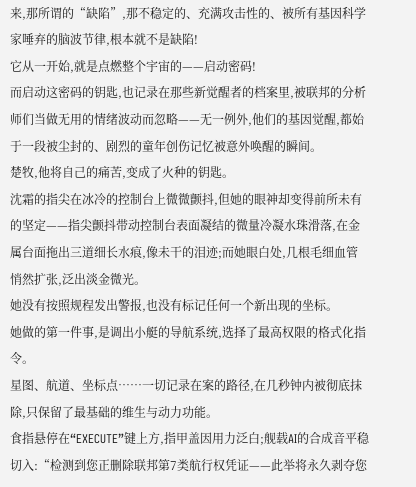来,那所谓的“缺陷”,那不稳定的、充满攻击性的、被所有基因科学家唾弃的脑波节律,根本就不是缺陷!
它从一开始,就是点燃整个宇宙的——启动密码!
而启动这密码的钥匙,也记录在那些新觉醒者的档案里,被联邦的分析师们当做无用的情绪波动而忽略——无一例外,他们的基因觉醒,都始于一段被尘封的、剧烈的童年创伤记忆被意外唤醒的瞬间。
楚牧,他将自己的痛苦,变成了火种的钥匙。
沈霜的指尖在冰冷的控制台上微微颤抖,但她的眼神却变得前所未有的坚定——指尖颤抖带动控制台表面凝结的微量冷凝水珠滑落,在金属台面拖出三道细长水痕,像未干的泪迹;而她眼白处,几根毛细血管悄然扩张,泛出淡金微光。
她没有按照规程发出警报,也没有标记任何一个新出现的坐标。
她做的第一件事,是调出小艇的导航系统,选择了最高权限的格式化指令。
星图、航道、坐标点……一切记录在案的路径,在几秒钟内被彻底抹除,只保留了最基础的维生与动力功能。
食指悬停在“EXECUTE”键上方,指甲盖因用力泛白;舰载AI的合成音平稳切入:“检测到您正删除联邦第7类航行权凭证——此举将永久剥夺您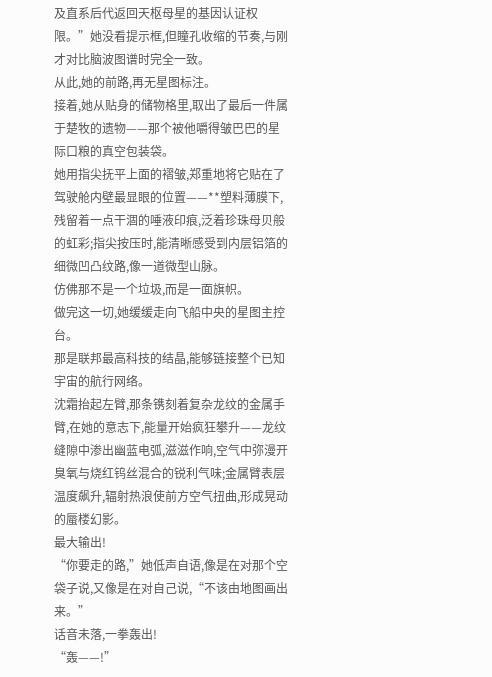及直系后代返回天枢母星的基因认证权限。”她没看提示框,但瞳孔收缩的节奏,与刚才对比脑波图谱时完全一致。
从此,她的前路,再无星图标注。
接着,她从贴身的储物格里,取出了最后一件属于楚牧的遗物——那个被他嚼得皱巴巴的星际口粮的真空包装袋。
她用指尖抚平上面的褶皱,郑重地将它贴在了驾驶舱内壁最显眼的位置——**塑料薄膜下,残留着一点干涸的唾液印痕,泛着珍珠母贝般的虹彩;指尖按压时,能清晰感受到内层铝箔的细微凹凸纹路,像一道微型山脉。
仿佛那不是一个垃圾,而是一面旗帜。
做完这一切,她缓缓走向飞船中央的星图主控台。
那是联邦最高科技的结晶,能够链接整个已知宇宙的航行网络。
沈霜抬起左臂,那条镌刻着复杂龙纹的金属手臂,在她的意志下,能量开始疯狂攀升——龙纹缝隙中渗出幽蓝电弧,滋滋作响,空气中弥漫开臭氧与烧红钨丝混合的锐利气味;金属臂表层温度飙升,辐射热浪使前方空气扭曲,形成晃动的蜃楼幻影。
最大输出!
“你要走的路,”她低声自语,像是在对那个空袋子说,又像是在对自己说,“不该由地图画出来。”
话音未落,一拳轰出!
“轰——!”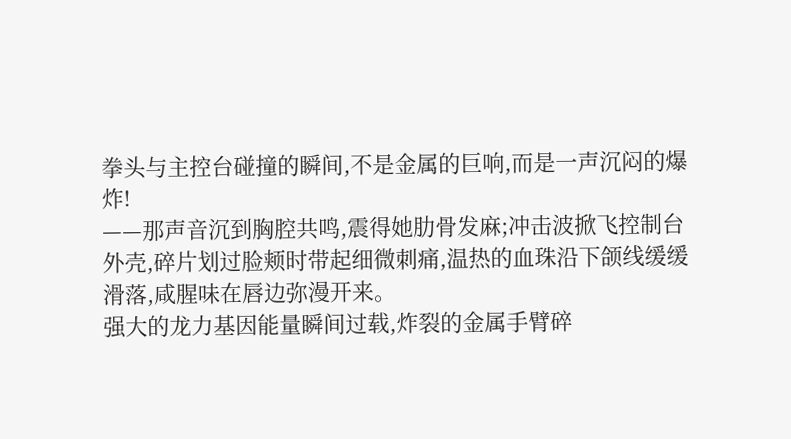拳头与主控台碰撞的瞬间,不是金属的巨响,而是一声沉闷的爆炸!
——那声音沉到胸腔共鸣,震得她肋骨发麻;冲击波掀飞控制台外壳,碎片划过脸颊时带起细微刺痛,温热的血珠沿下颌线缓缓滑落,咸腥味在唇边弥漫开来。
强大的龙力基因能量瞬间过载,炸裂的金属手臂碎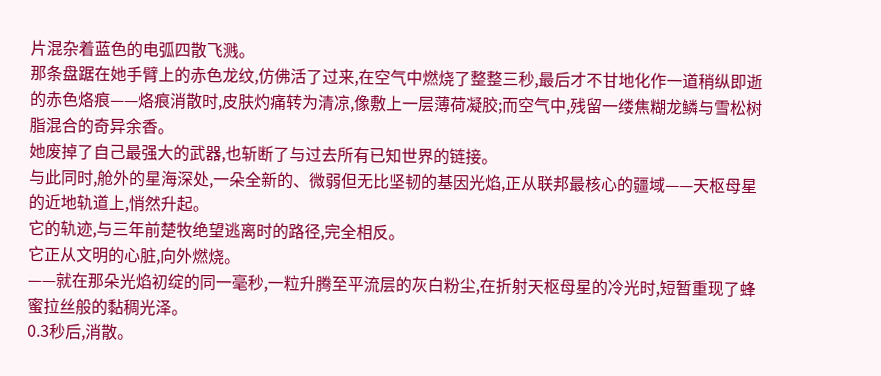片混杂着蓝色的电弧四散飞溅。
那条盘踞在她手臂上的赤色龙纹,仿佛活了过来,在空气中燃烧了整整三秒,最后才不甘地化作一道稍纵即逝的赤色烙痕——烙痕消散时,皮肤灼痛转为清凉,像敷上一层薄荷凝胶;而空气中,残留一缕焦糊龙鳞与雪松树脂混合的奇异余香。
她废掉了自己最强大的武器,也斩断了与过去所有已知世界的链接。
与此同时,舱外的星海深处,一朵全新的、微弱但无比坚韧的基因光焰,正从联邦最核心的疆域——天枢母星的近地轨道上,悄然升起。
它的轨迹,与三年前楚牧绝望逃离时的路径,完全相反。
它正从文明的心脏,向外燃烧。
——就在那朵光焰初绽的同一毫秒,一粒升腾至平流层的灰白粉尘,在折射天枢母星的冷光时,短暂重现了蜂蜜拉丝般的黏稠光泽。
0.3秒后,消散。